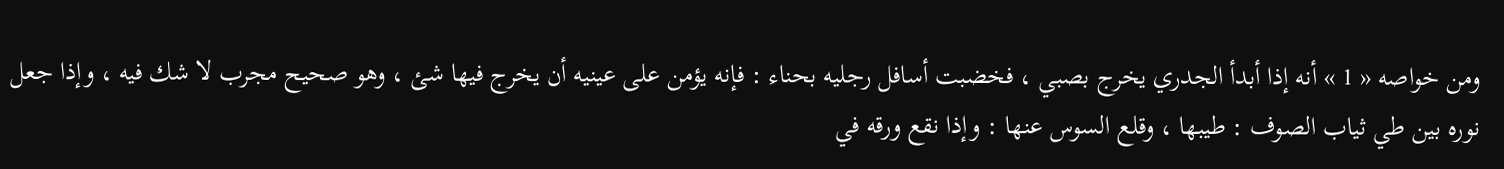ومن خواصه « 1 » أنه إذا أبدأ الجدري يخرج بصبي ، فخضبت أسافل رجليه بحناء : فإنه يؤمن على عينيه أن يخرج فيها شئ ، وهو صحيح مجرب لا شك فيه ، وإذا جعل نوره بين طي ثياب الصوف : طيبها ، وقلع السوس عنها : وإذا نقع ورقه في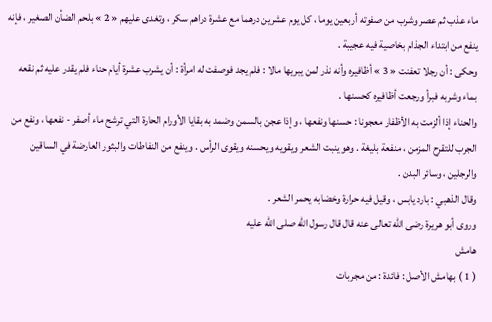ماء عذب ثم عصر وشرب من صفوته أربعين يوما ، كل يوم عشرين درهما مع عشرة دراهم سكر ، وتغدى عليهم « 2 » بلحم الضأن الصغير ، فإنه ينفع من ابتداء الجذام بخاصية فيه عجيبة .
وحكى : أن رجلا تعفنت « 3 » أظافيره وأنه نذر لمن يبريها مالا : فلم يجد فوصفت له امرأة : أن يشرب عشرة أيام حناء فلم يقدر عليه ثم نقعه بماء وشربه فبرأ ورجعت أظافيره كحسنها .
والحناء إذا ألزمت به الأظفار معجونا : حسنها ونفعها ، وإذا عجن بالسمن وضمد به بقايا الأورام الحارة التي ترشح ماء أصفر - نفعها ، ونفع من الجرب للتقرح المزمن ، منفعة بليغة . وهو ينبت الشعر ويقويه ويحسنه ويقوى الرأس . وينفع من النفاطات والبثور العارضة في الساقين والرجلين ، وسائر البدن .
وقال الذهبي : بارد يابس ، وقيل فيه حرارة وخضابه يحمر الشعر .
وروى أبو هريرة رضى اللّه تعالى عنه قال قال رسول اللّه صلى اللّه عليه
هامش
( 1 ) بهامش الأصل : فائدة : من مجربات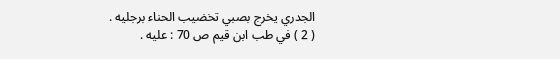الجدري يخرج بصبي تخضيب الحناء برجليه .
( 2 ) في طب ابن قيم ص 70 : عليه .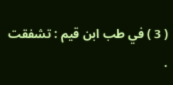( 3 ) في طب ابن قيم : تشفقت .